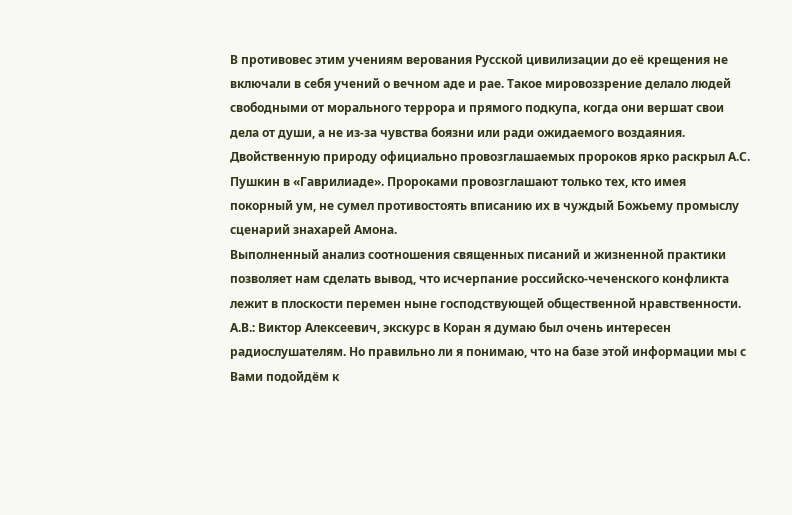В противовес этим учениям верования Русской цивилизации до её крещения не включали в себя учений о вечном аде и рае. Такое мировоззрение делало людей свободными от морального террора и прямого подкупа, когда они вершат свои дела от души, а не из-за чувства боязни или ради ожидаемого воздаяния. Двойственную природу официально провозглашаемых пророков ярко раскрыл А.С. Пушкин в «Гаврилиаде». Пророками провозглашают только тех, кто имея покорный ум, не сумел противостоять вписанию их в чуждый Божьему промыслу сценарий знахарей Амона.
Выполненный анализ соотношения священных писаний и жизненной практики позволяет нам сделать вывод, что исчерпание российско-чеченского конфликта лежит в плоскости перемен ныне господствующей общественной нравственности.
А.В.: Виктор Алексеевич, экскурс в Коран я думаю был очень интересен радиослушателям. Но правильно ли я понимаю, что на базе этой информации мы с Вами подойдём к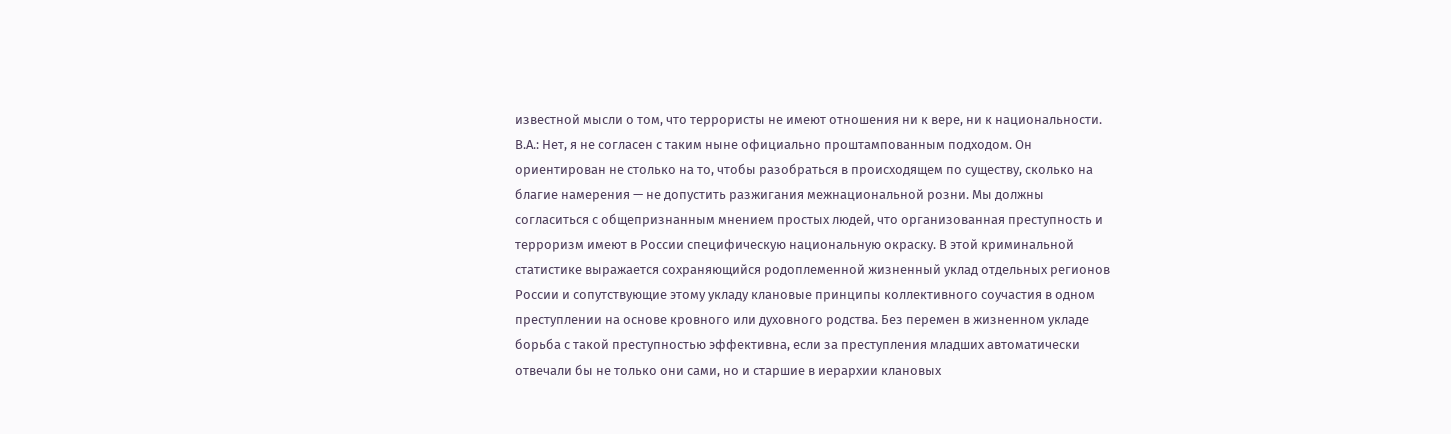известной мысли о том, что террористы не имеют отношения ни к вере, ни к национальности.
В.А.: Нет, я не согласен с таким ныне официально проштампованным подходом. Он ориентирован не столько на то, чтобы разобраться в происходящем по существу, сколько на благие намерения — не допустить разжигания межнациональной розни. Мы должны согласиться с общепризнанным мнением простых людей, что организованная преступность и терроризм имеют в России специфическую национальную окраску. В этой криминальной статистике выражается сохраняющийся родоплеменной жизненный уклад отдельных регионов России и сопутствующие этому укладу клановые принципы коллективного соучастия в одном преступлении на основе кровного или духовного родства. Без перемен в жизненном укладе борьба с такой преступностью эффективна, если за преступления младших автоматически отвечали бы не только они сами, но и старшие в иерархии клановых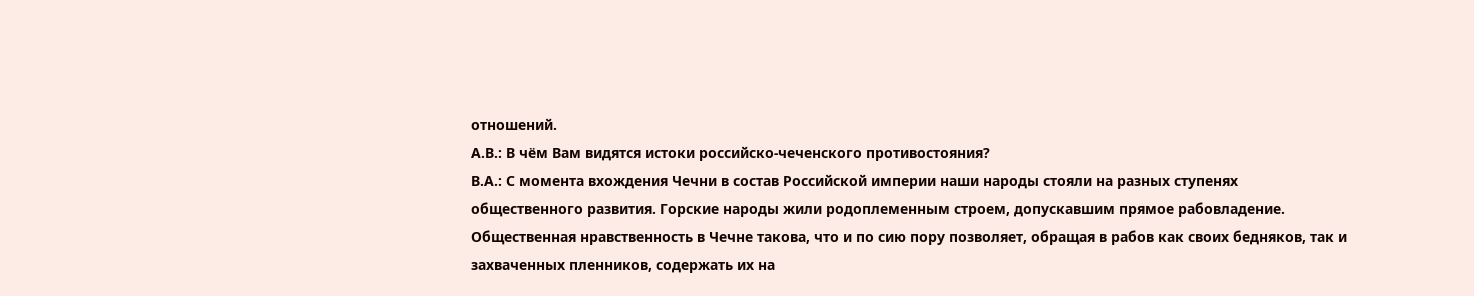отношений.
А.В.: В чём Вам видятся истоки российско-чеченского противостояния?
В.А.: С момента вхождения Чечни в состав Российской империи наши народы стояли на разных ступенях общественного развития. Горские народы жили родоплеменным строем, допускавшим прямое рабовладение. Общественная нравственность в Чечне такова, что и по сию пору позволяет, обращая в рабов как своих бедняков, так и захваченных пленников, содержать их на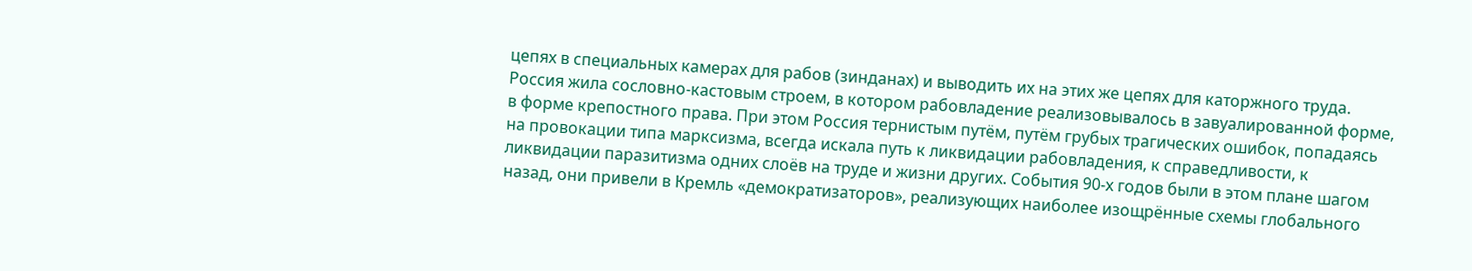цепях в специальных камерах для рабов (зинданах) и выводить их на этих же цепях для каторжного труда. Россия жила сословно-кастовым строем, в котором рабовладение реализовывалось в завуалированной форме, в форме крепостного права. При этом Россия тернистым путём, путём грубых трагических ошибок, попадаясь на провокации типа марксизма, всегда искала путь к ликвидации рабовладения, к справедливости, к ликвидации паразитизма одних слоёв на труде и жизни других. События 90-х годов были в этом плане шагом назад, они привели в Кремль «демократизаторов», реализующих наиболее изощрённые схемы глобального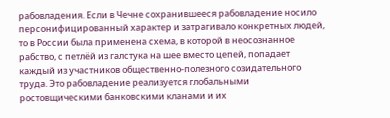рабовладения. Если в Чечне сохранившееся рабовладение носило персонифицированный характер и затрагивало конкретных людей, то в России была применена схема, в которой в неосознанное рабство, с петлёй из галстука на шее вместо цепей, попадает каждый из участников общественно-полезного созидательного труда. Это рабовладение реализуется глобальными ростовщическими банковскими кланами и их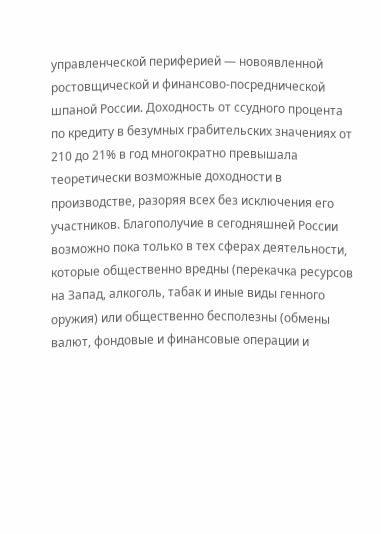управленческой периферией — новоявленной ростовщической и финансово-посреднической шпаной России. Доходность от ссудного процента по кредиту в безумных грабительских значениях от 210 до 21% в год многократно превышала теоретически возможные доходности в производстве, разоряя всех без исключения его участников. Благополучие в сегодняшней России возможно пока только в тех сферах деятельности, которые общественно вредны (перекачка ресурсов на Запад, алкоголь, табак и иные виды генного оружия) или общественно бесполезны (обмены валют, фондовые и финансовые операции и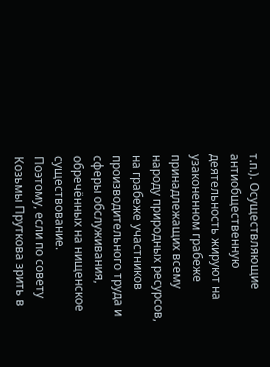т.п.). Осуществляющие антиобщественную деятельность жируют на узаконенном грабеже принадлежащих всему народу природных ресурсов, на грабеже участников производительного труда и сферы обслуживания, обречённых на нищенское существование.
Поэтому, если по совету Козьмы Пруткова зрить в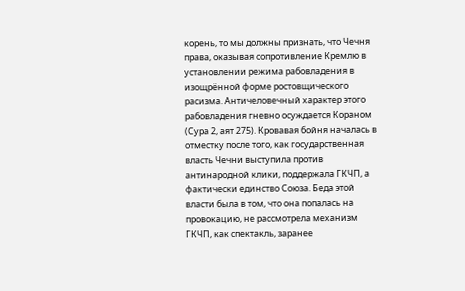корень, то мы должны признать, что Чечня права, оказывая сопротивление Кремлю в установлении режима рабовладения в изощрённой форме ростовщического расизма. Античеловечный характер этого рабовладения гневно осуждается Кораном (Сура 2, аят 275). Кровавая бойня началась в отместку после того, как государственная власть Чечни выступила против антинародной клики, поддержала ГКЧП, а фактически единство Союза. Беда этой власти была в том, что она попалась на провокацию, не рассмотрела механизм ГКЧП, как спектакль, заранее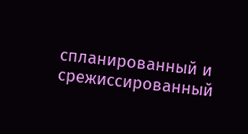спланированный и срежиссированный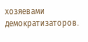хозяевами демократизаторов.